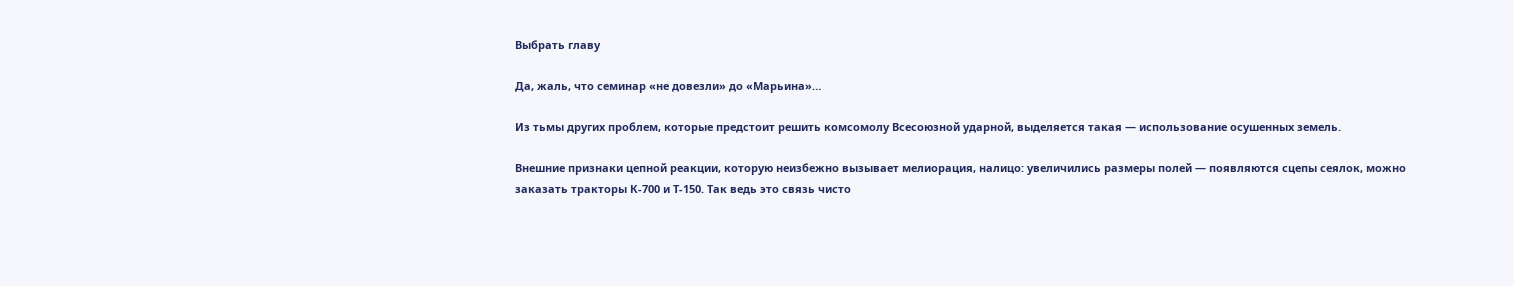Выбрать главу

Да, жаль, что семинар «не довезли» до «Марьина»…

Из тьмы других проблем, которые предстоит решить комсомолу Всесоюзной ударной, выделяется такая — использование осушенных земель.

Внешние признаки цепной реакции, которую неизбежно вызывает мелиорация, налицо: увеличились размеры полей — появляются сцепы сеялок, можно заказать тракторы К-700 и Т-150. Так ведь это связь чисто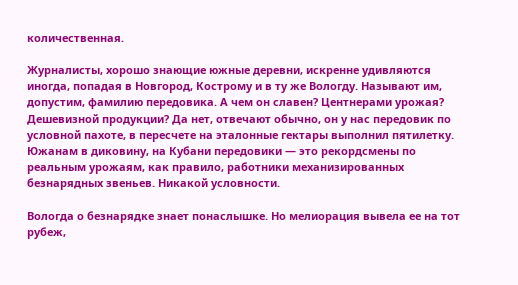количественная.

Журналисты, хорошо знающие южные деревни, искренне удивляются иногда, попадая в Новгород, Кострому и в ту же Вологду. Называют им, допустим, фамилию передовика. А чем он славен? Центнерами урожая? Дешевизной продукции? Да нет, отвечают обычно, он у нас передовик по условной пахоте, в пересчете на эталонные гектары выполнил пятилетку. Южанам в диковину, на Кубани передовики — это рекордсмены по реальным урожаям, как правило, работники механизированных безнарядных звеньев. Никакой условности.

Вологда о безнарядке знает понаслышке. Но мелиорация вывела ее на тот рубеж,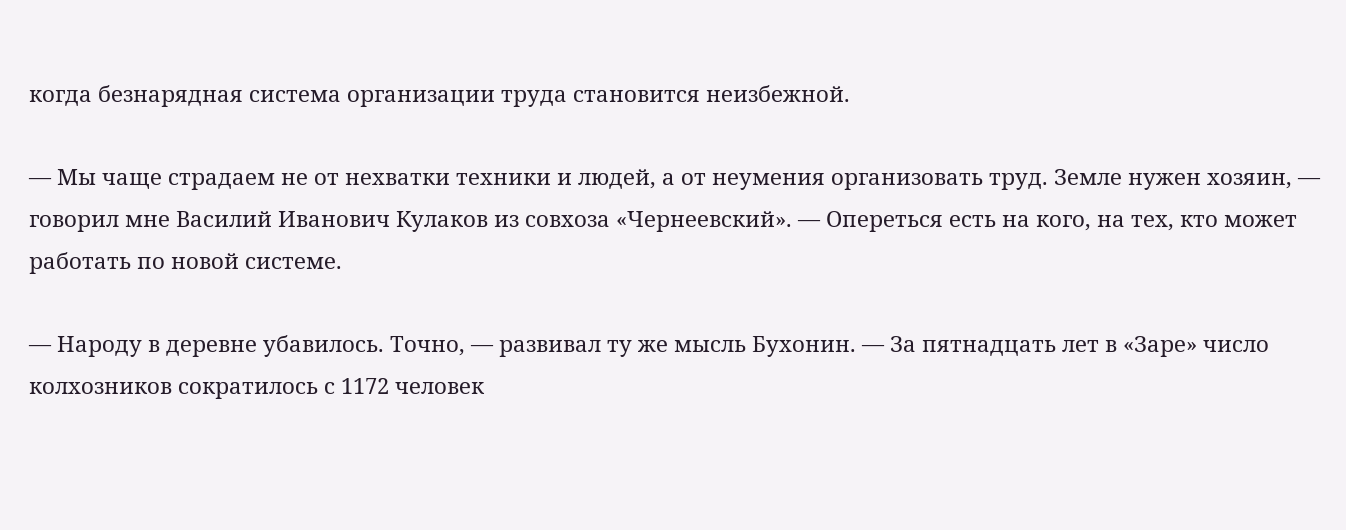когда безнарядная система организации труда становится неизбежной.

— Мы чаще страдаем не от нехватки техники и людей, а от неумения организовать труд. Земле нужен хозяин, — говорил мне Василий Иванович Кулаков из совхоза «Чернеевский». — Опереться есть на кого, на тех, кто может работать по новой системе.

— Народу в деревне убавилось. Точно, — развивал ту же мысль Бухонин. — За пятнадцать лет в «Заре» число колхозников сократилось с 1172 человек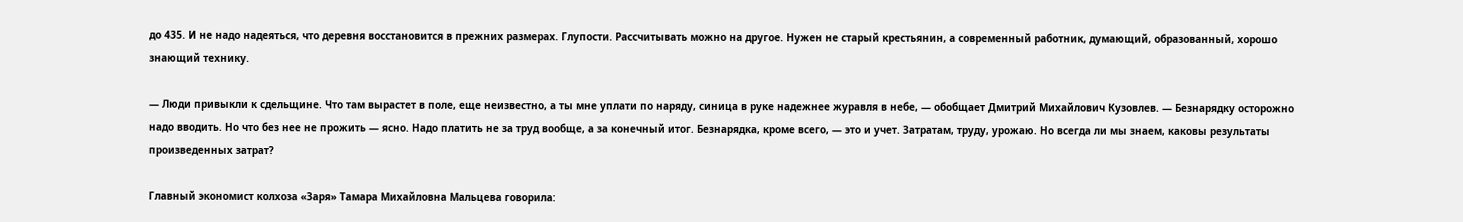до 435. И не надо надеяться, что деревня восстановится в прежних размерах. Глупости. Рассчитывать можно на другое. Нужен не старый крестьянин, а современный работник, думающий, образованный, хорошо знающий технику.

— Люди привыкли к сдельщине. Что там вырастет в поле, еще неизвестно, а ты мне уплати по наряду, синица в руке надежнее журавля в небе, — обобщает Дмитрий Михайлович Кузовлев. — Безнарядку осторожно надо вводить. Но что без нее не прожить — ясно. Надо платить не за труд вообще, а за конечный итог. Безнарядка, кроме всего, — это и учет. Затратам, труду, урожаю. Но всегда ли мы знаем, каковы результаты произведенных затрат?

Главный экономист колхоза «Заря» Тамара Михайловна Мальцева говорила: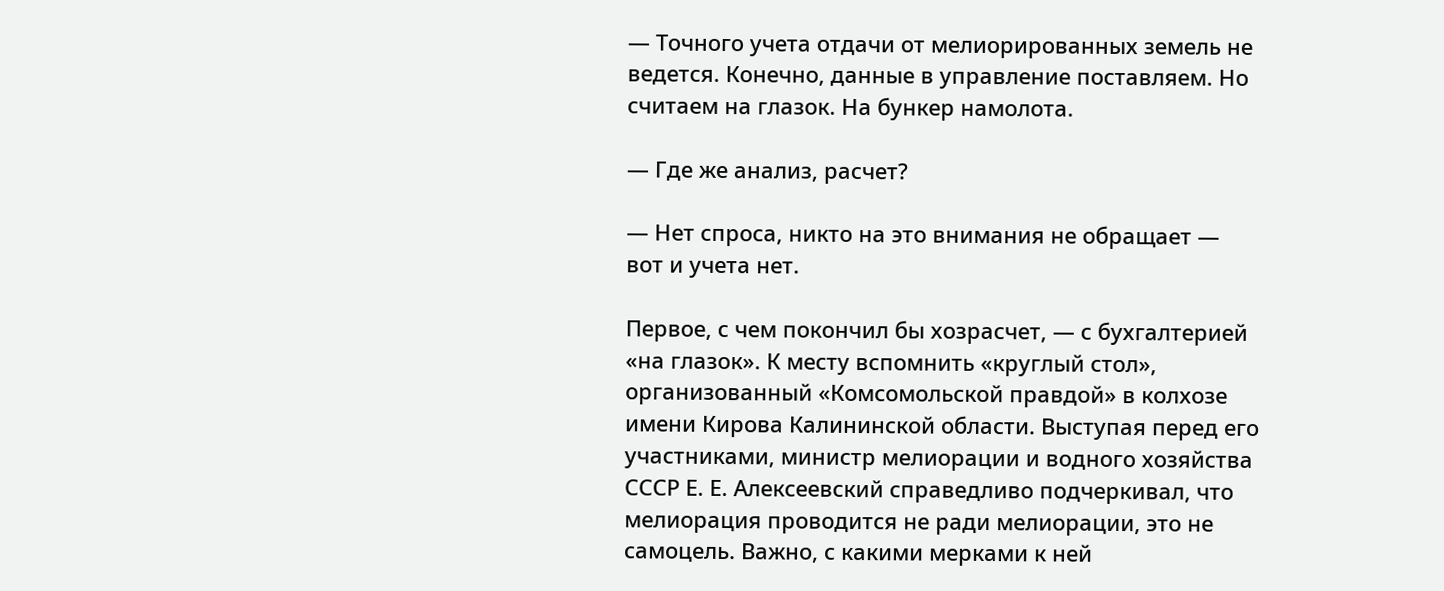— Точного учета отдачи от мелиорированных земель не ведется. Конечно, данные в управление поставляем. Но считаем на глазок. На бункер намолота.

— Где же анализ, расчет?

— Нет спроса, никто на это внимания не обращает — вот и учета нет.

Первое, с чем покончил бы хозрасчет, — с бухгалтерией «на глазок». К месту вспомнить «круглый стол», организованный «Комсомольской правдой» в колхозе имени Кирова Калининской области. Выступая перед его участниками, министр мелиорации и водного хозяйства СССР Е. Е. Алексеевский справедливо подчеркивал, что мелиорация проводится не ради мелиорации, это не самоцель. Важно, с какими мерками к ней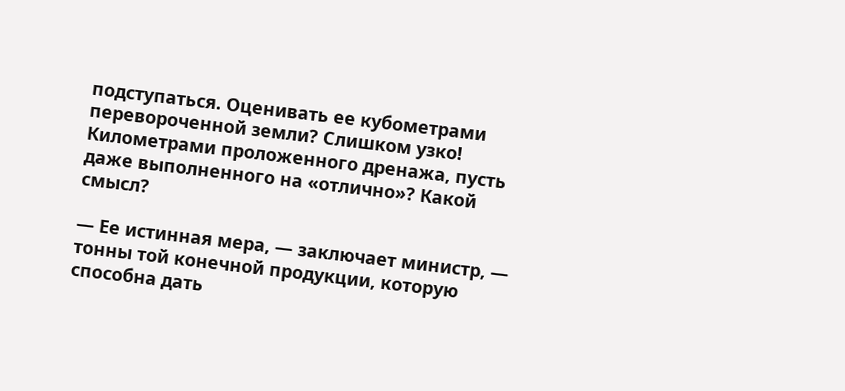подступаться. Оценивать ее кубометрами перевороченной земли? Слишком узко! Километрами проложенного дренажа, пусть даже выполненного на «отлично»? Какой смысл?

— Ее истинная мера, — заключает министр, — тонны той конечной продукции, которую способна дать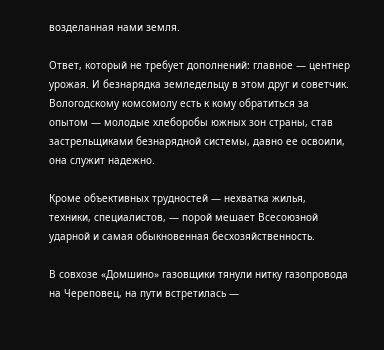возделанная нами земля.

Ответ, который не требует дополнений: главное — центнер урожая. И безнарядка земледельцу в этом друг и советчик. Вологодскому комсомолу есть к кому обратиться за опытом — молодые хлеборобы южных зон страны, став застрельщиками безнарядной системы, давно ее освоили, она служит надежно.

Кроме объективных трудностей — нехватка жилья, техники, специалистов, — порой мешает Всесоюзной ударной и самая обыкновенная бесхозяйственность.

В совхозе «Домшино» газовщики тянули нитку газопровода на Череповец, на пути встретилась —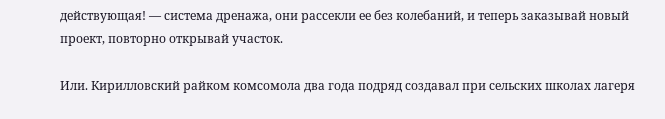действующая! — система дренажа, они рассекли ее без колебаний, и теперь заказывай новый проект, повторно открывай участок.

Или. Кирилловский райком комсомола два года подряд создавал при сельских школах лагеря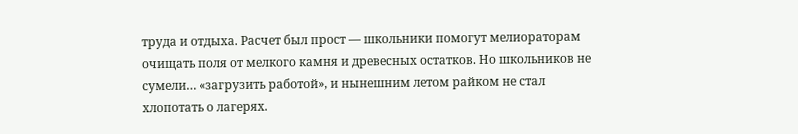труда и отдыха. Расчет был прост — школьники помогут мелиораторам очищать поля от мелкого камня и древесных остатков. Но школьников не сумели… «загрузить работой», и нынешним летом райком не стал хлопотать о лагерях.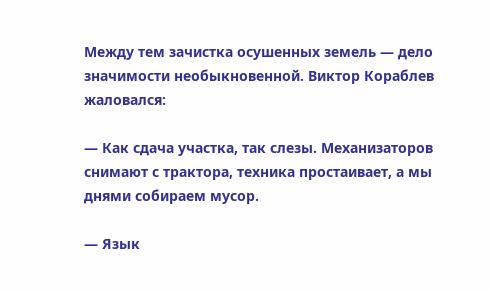Между тем зачистка осушенных земель — дело значимости необыкновенной. Виктор Кораблев жаловался:

— Как сдача участка, так слезы. Механизаторов снимают с трактора, техника простаивает, а мы днями собираем мусор.

— Язык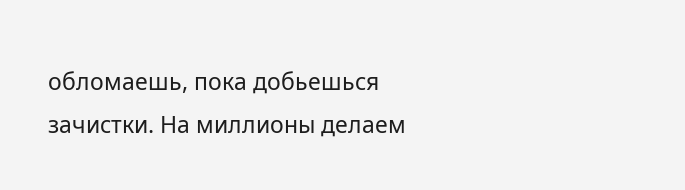обломаешь, пока добьешься зачистки. На миллионы делаем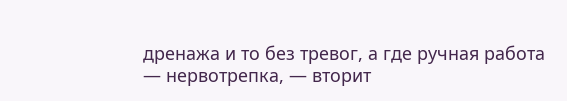дренажа и то без тревог, а где ручная работа — нервотрепка, — вторит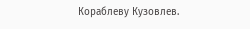Кораблеву Кузовлев.